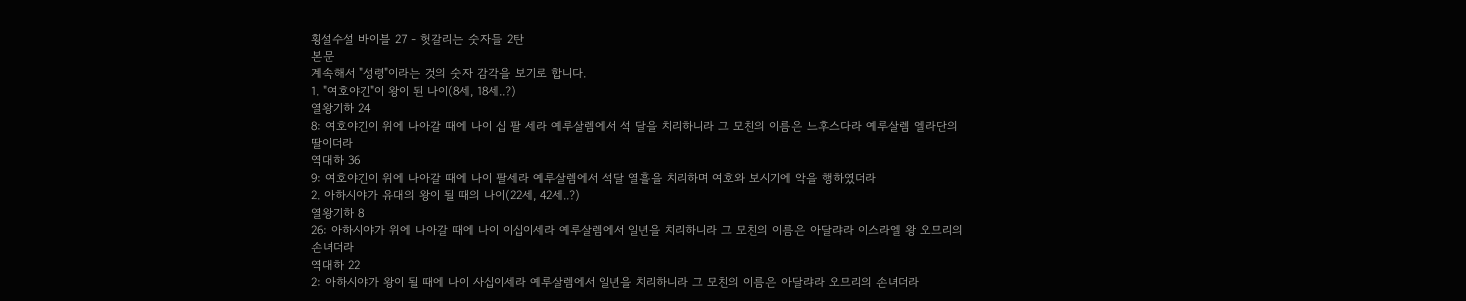횡설수설 바이블 27 - 헛갈리는 숫자들 2탄
본문
계속해서 "성령"이라는 것의 숫자 감각을 보기로 합니다.
1. "여호야긴"이 왕이 된 나이(8세, 18세..?)
열왕기하 24
8: 여호야긴이 위에 나아갈 때에 나이 십 팔 세라 예루살렘에서 석 달을 치리하니라 그 모친의 이름은 느후스다라 예루살렘 엘라단의 딸이더라
역대하 36
9: 여호야긴이 위에 나아갈 때에 나이 팔세라 예루살렘에서 석달 열흘을 치리하며 여호와 보시기에 악을 행하였더라
2. 아하시야가 유대의 왕이 될 때의 나이(22세, 42세..?)
열왕기하 8
26: 아하시야가 위에 나아갈 때에 나이 이십이세라 예루살렘에서 일년을 치리하니라 그 모친의 이름은 아달랴라 이스라엘 왕 오므리의 손녀더라
역대하 22
2: 아하시야가 왕이 될 때에 나이 사십이세라 예루살렘에서 일년을 치리하니라 그 모친의 이름은 아달랴라 오므리의 손녀더라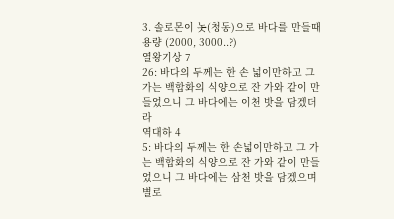3. 솔로몬이 놋(청동)으로 바다를 만들때 용량 (2000, 3000..?)
열왕기상 7
26: 바다의 두께는 한 손 넓이만하고 그 가는 백합화의 식양으로 잔 가와 같이 만들었으니 그 바다에는 이천 밧을 담겠더라
역대하 4
5: 바다의 두께는 한 손넓이만하고 그 가는 백합화의 식양으로 잔 가와 같이 만들었으니 그 바다에는 삼천 밧을 담겠으며
별로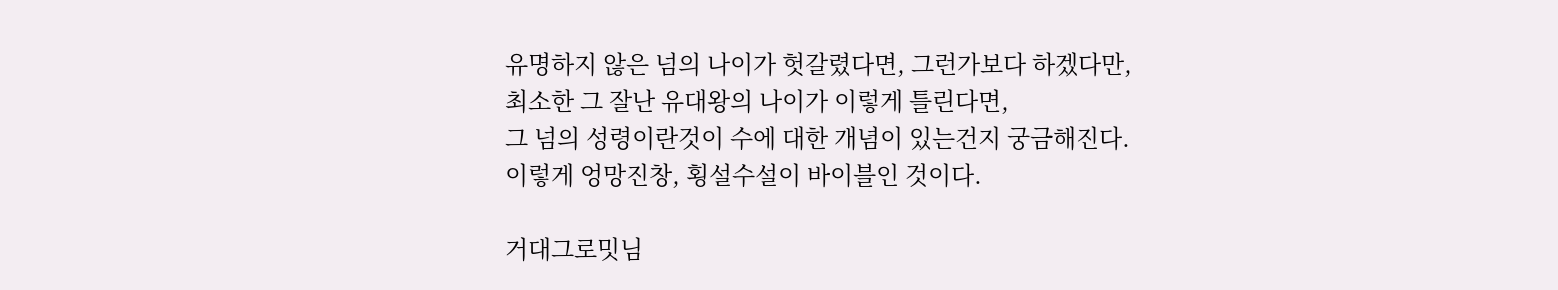유명하지 않은 넘의 나이가 헛갈렸다면, 그런가보다 하겠다만,
최소한 그 잘난 유대왕의 나이가 이렇게 틀린다면,
그 넘의 성령이란것이 수에 대한 개념이 있는건지 궁금해진다.
이렇게 엉망진창, 횡설수설이 바이블인 것이다.

거대그로밋님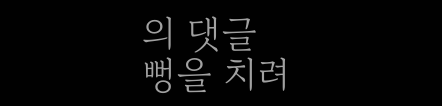의 댓글
뻥을 치려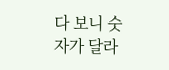다 보니 숫자가 달라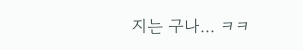지는 구나... ㅋㅋ